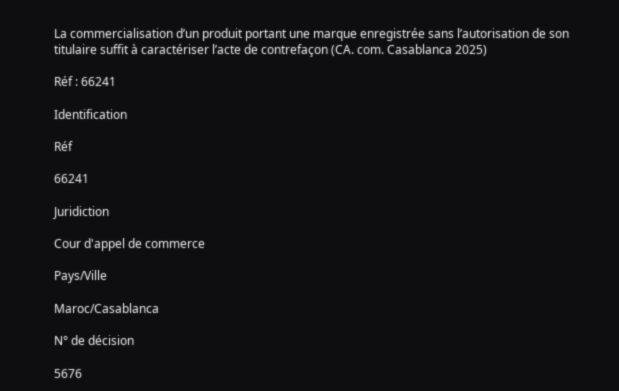La commercialisation d’un produit portant une marque enregistrée sans l’autorisation de son titulaire suffit à caractériser l’acte de contrefaçon (CA. com. Casablanca 2025)

Réf : 66241

Identification

Réf

66241

Juridiction

Cour d'appel de commerce

Pays/Ville

Maroc/Casablanca

N° de décision

5676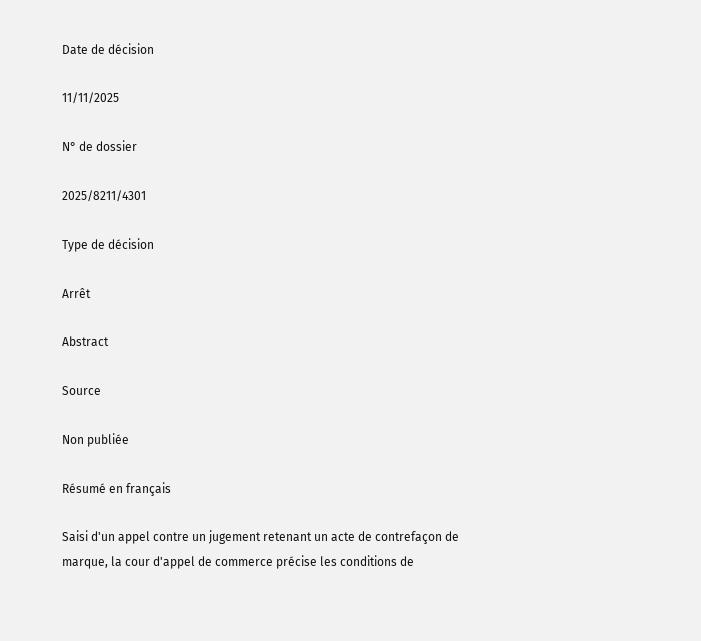Date de décision

11/11/2025

N° de dossier

2025/8211/4301

Type de décision

Arrêt

Abstract

Source

Non publiée

Résumé en français

Saisi d'un appel contre un jugement retenant un acte de contrefaçon de marque, la cour d'appel de commerce précise les conditions de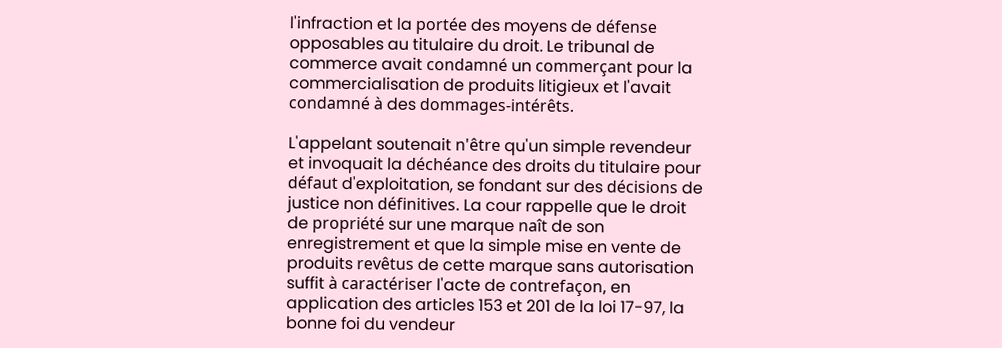l'infraction et la portée des moyens de défense opposables au titulaire du droit. Le tribunal de commerce avait condamné un commerçant pour la commercialisation de produits litigieux et l'avait condamné à des dommages-intérêts.

L'appelant soutenait n'être qu'un simple revendeur et invoquait la déchéance des droits du titulaire pour défaut d'exploitation, se fondant sur des décisions de justice non définitives. La cour rappelle que le droit de propriété sur une marque naît de son enregistrement et que la simple mise en vente de produits revêtus de cette marque sans autorisation suffit à caractériser l'acte de contrefaçon, en application des articles 153 et 201 de la loi 17-97, la bonne foi du vendeur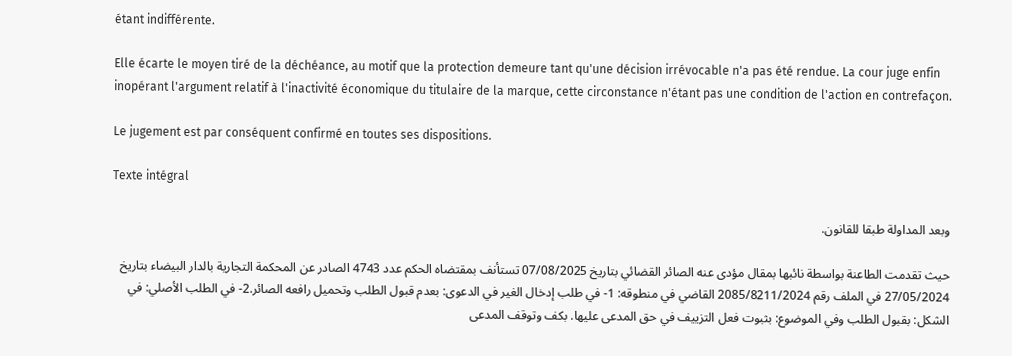étant indifférente.

Elle écarte le moyen tiré de la déchéance, au motif que la protection demeure tant qu'une décision irrévocable n'a pas été rendue. La cour juge enfin inopérant l'argument relatif à l'inactivité économique du titulaire de la marque, cette circonstance n'étant pas une condition de l'action en contrefaçon.

Le jugement est par conséquent confirmé en toutes ses dispositions.

Texte intégral

وبعد المداولة طبقا للقانون.

حيث تقدمت الطاعنة بواسطة نائبها بمقال مؤدى عنه الصائر القضائي بتاريخ 07/08/2025 تستأنف بمقتضاه الحكم عدد 4743 الصادر عن المحكمة التجارية بالدار البيضاء بتاريخ 27/05/2024 في الملف رقم 2085/8211/2024 القاضي في منطوقه: 1- في طلب إدخال الغير في الدعوى: بعدم قبول الطلب وتحميل رافعه الصائر.2- في الطلب الأصلي: في الشكل: بقبول الطلب وفي الموضوع: بثبوت فعل التزييف في حق المدعى عليها. بكف وتوقف المدعى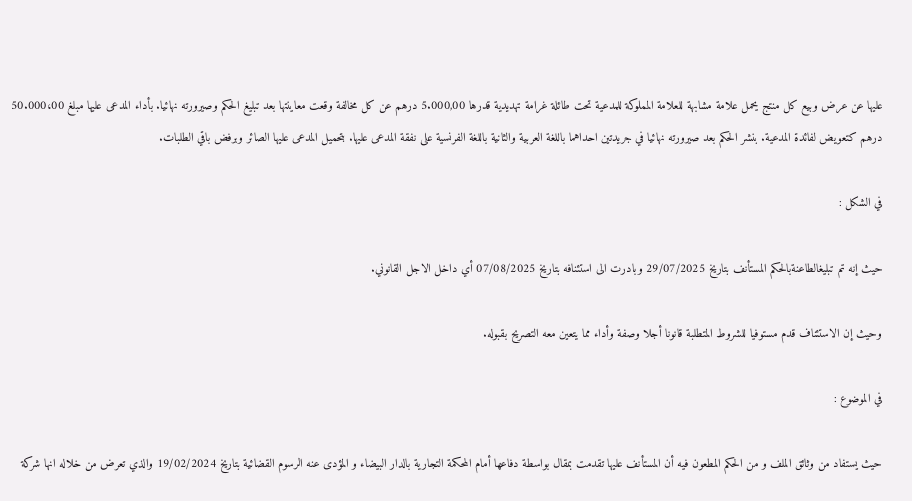عليها عن عرض وبيع كل منتج يحمل علامة مشابهة للعلامة المملوكة للمدعية تحت طائلة غرامة تهديدية قدرها 5.000,00 درهم عن كل مخالفة وقعت معاينتها بعد تبليغ الحكم وصيرورته نهائيا. بأداء المدعى عليها مبلغ 50.000،00 درهم كتعويض لفائدة المدعية. بنشر الحكم بعد صيرورته نهائيا في جريدتين احداهما باللغة العربية والثانية باللغة الفرنسية على نفقة المدعى عليها. بتحميل المدعى عليها الصائر وبرفض باقي الطلبات.

في الشكل :

حيث إنه تم تبليغالطاعنةبالحكم المستأنف بتاريخ 29/07/2025 وبادرت الى استئنافه بتاريخ 07/08/2025 أي داخل الاجل القانوني.

وحيث إن الاستئناف قدم مستوفيا للشروط المتطلبة قانونا أجلا وصفة وأداء مما يتعين معه التصريح بقبوله.

في الموضوع :

حيث يستفاد من وثائق الملف و من الحكم المطعون فيه أن المستأنف عليها تقدمت بمقال بواسطة دفاعها أمام المحكمة التجارية بالدار البيضاء و المؤدى عنه الرسوم القضائية بتاريخ 19/02/2024 والذي تعرض من خلاله انها شركة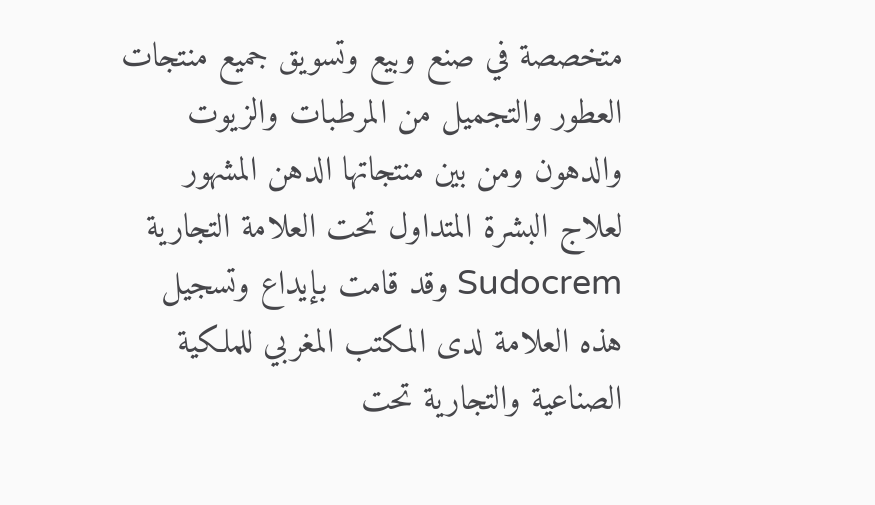متخصصة في صنع وبيع وتسويق جميع منتجات العطور والتجميل من المرطبات والزيوت والدهون ومن بين منتجاتها الدهن المشهور لعلاج البشرة المتداول تحت العلامة التجارية Sudocrem وقد قامت بإيداع وتسجيل هذه العلامة لدى المكتب المغربي للملكية الصناعية والتجارية تحت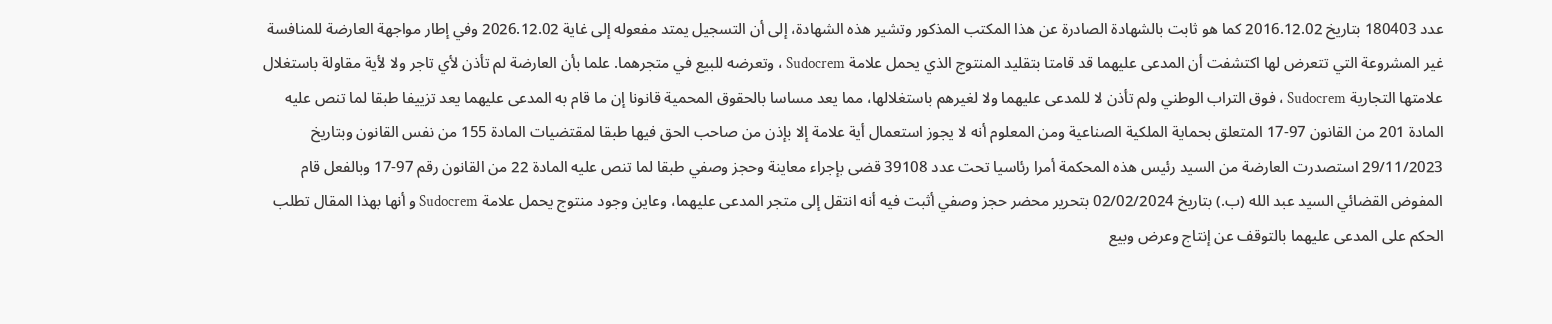عدد 180403 بتاريخ 2016.12.02 كما هو ثابت بالشهادة الصادرة عن هذا المكتب المذكور وتشير هذه الشهادة، إلى أن التسجيل يمتد مفعوله إلى غاية 2026.12.02 وفي إطار مواجهة العارضة للمنافسة غير المشروعة التي تتعرض لها اكتشفت أن المدعى عليهما قد قامتا بتقليد المنتوج الذي يحمل علامة Sudocrem ، وتعرضه للبيع في متجرهما. علما بأن العارضة لم تأذن لأي تاجر ولا لأية مقاولة باستغلال علامتها التجارية Sudocrem ، فوق التراب الوطني ولم تأذن لا للمدعى عليهما ولا لغيرهم باستغلالها، مما يعد مساسا بالحقوق المحمية قانونا إن ما قام به المدعى عليهما يعد تزييفا طبقا لما تنص عليه المادة 201 من القانون 97-17 المتعلق بحماية الملكية الصناعية ومن المعلوم أنه لا يجوز استعمال أية علامة إلا بإذن من صاحب الحق فيها طبقا لمقتضيات المادة 155 من نفس القانون وبتاريخ 29/11/2023 استصدرت العارضة من السيد رئيس هذه المحكمة أمرا رئاسيا تحت عدد 39108 قضى بإجراء معاينة وحجز وصفي طبقا لما تنص عليه المادة 22 من القانون رقم 97-17 وبالفعل قام المفوض القضائي السيد عبد الله (ب.) بتاريخ 02/02/2024 بتحرير محضر حجز وصفي أثبت فيه أنه انتقل إلى متجر المدعى عليهما، وعاين وجود منتوج يحمل علامة Sudocrem و أنها بهذا المقال تطلب الحكم على المدعى عليهما بالتوقف عن إنتاج وعرض وبيع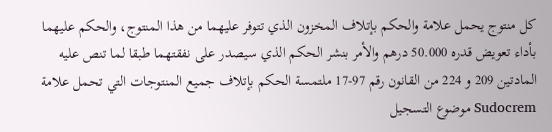كل منتوج يحمل علامة والحكم بإتلاف المخزون الذي تتوفر عليهما من هذا المنتوج، والحكم عليهما بأداء تعويض قدره 50.000 درهم والأمر بنشر الحكم الذي سيصدر على نفقتهما طبقا لما تنص عليه المادتين 209 و 224 من القانون رقم 97-17 ملتمسة الحكم بإتلاف جميع المنتوجات التي تحمل علامة Sudocrem موضوع التسجيل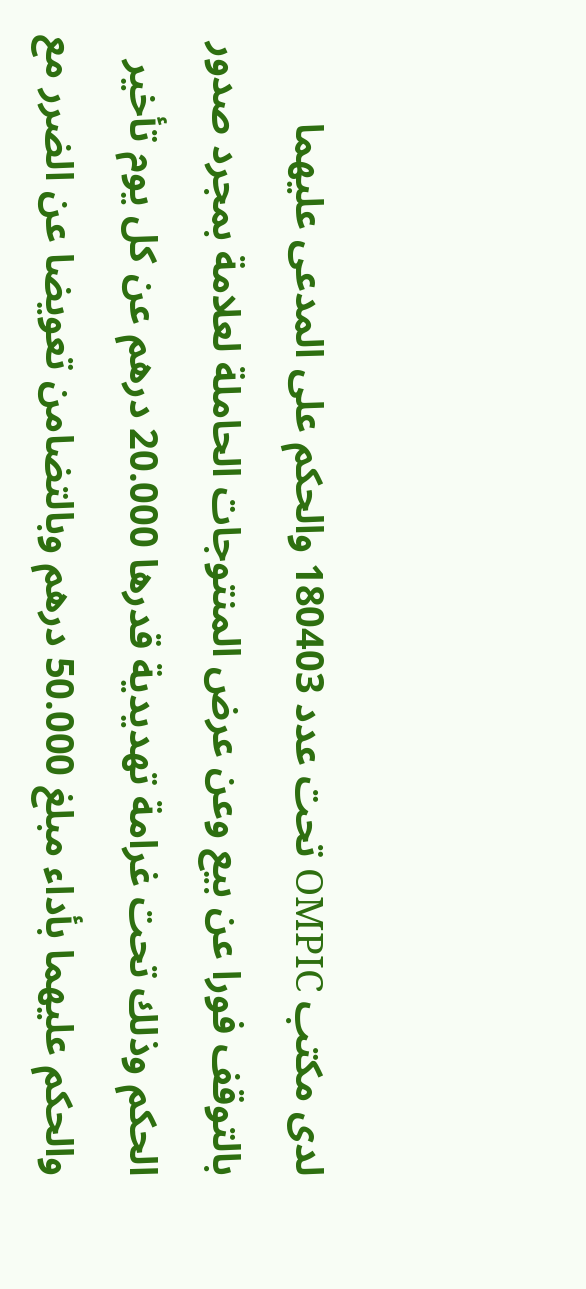لدى مكتب OMPIC تحت عدد 180403 والحكم على المدعى عليهما بالتوقف فورا عن بيع وعن عرض المنتوجات الحاملة لعلامة بمجرد صدور الحكم وذلك تحت غرامة تهديدية قدرها 20.000 درهم عن كل يوم تأخير والحكم عليهما بأداء مبلغ 50.000 درهم وبالتضامن تعويضا عن الضرر مع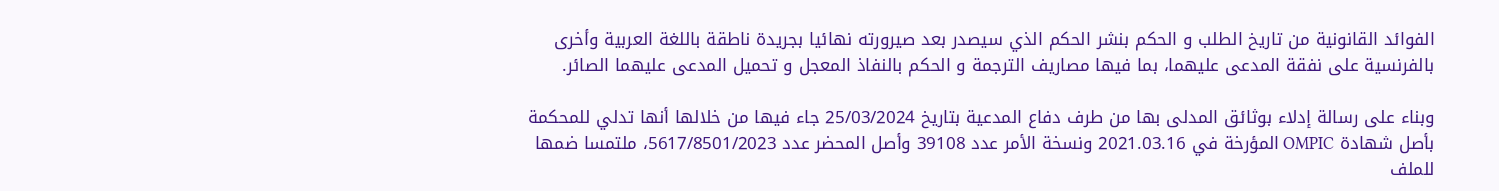الفوائد القانونية من تاريخ الطلب و الحكم بنشر الحكم الذي سيصدر بعد صيرورته نهائيا بجريدة ناطقة باللغة العربية وأخرى بالفرنسية على نفقة المدعى عليهما، بما فيها مصاريف الترجمة و الحكم بالنفاذ المعجل و تحميل المدعى عليهما الصائر.

وبناء على رسالة إدلاء بوثائق المدلى بها من طرف دفاع المدعية بتاريخ 25/03/2024 جاء فيها من خلالها أنها تدلي للمحكمة بأصل شهادة OMPIC المؤرخة في 2021.03.16 ونسخة الأمر عدد 39108 وأصل المحضر عدد 5617/8501/2023، ملتمسا ضمها للملف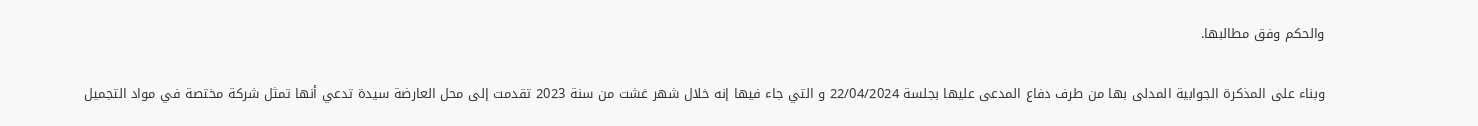والحكم وفق مطالبها.

وبناء على المذكرة الجوابية المدلى بها من طرف دفاع المدعى عليها بجلسة 22/04/2024 و التي جاء فيها إنه خلال شهر غشت من سنة 2023 تقدمت إلى محل العارضة سيدة تدعي أنها تمثل شركة مختصة في مواد التجميل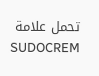تحمل علامة SUDOCREM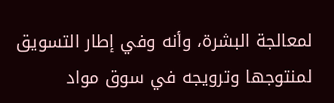لمعالجة البشرة، وأنه وفي إطار التسويق لمنتوجها وترويجه في سوق مواد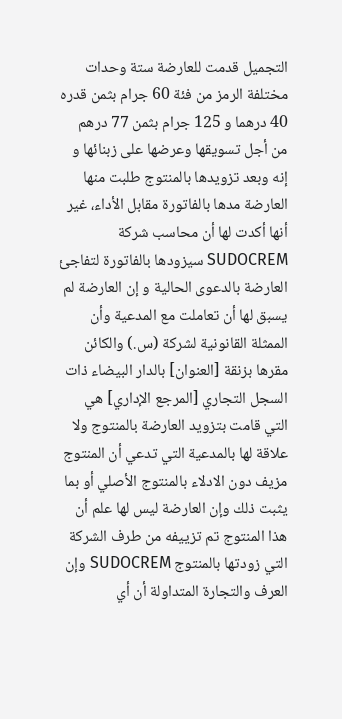التجميل قدمت للعارضة ستة وحدات مختلفة الرمز من فئة 60 جرام بثمن قدره 40 درهما و 125 جرام بثمن 77 درهم من أجل تسويقها وعرضها على زبنائها و إنه وبعد تزويدها بالمنتوج طلبت منها العارضة مدها بالفاتورة مقابل الأداء، غير أنها أكدت لها أن محاسب شركة SUDOCREM سيزودها بالفاتورة لتفاجئ العارضة بالدعوى الحالية و إن العارضة لم يسبق لها أن تعاملت مع المدعية وأن الممثلة القانونية لشركة (س.) والكائن مقرها بزنقة [العنوان] بالدار البيضاء ذات السجل التجاري [المرجع الإداري] هي التي قامت بتزويد العارضة بالمنتوج ولا علاقة لها بالمدعية التي تدعي أن المنتوج مزيف دون الادلاء بالمنتوج الأصلي أو بما يثبت ذلك وإن العارضة ليس لها علم أن هذا المنتوج تم تزييفه من طرف الشركة التي زودتها بالمنتوج SUDOCREM وإن العرف والتجارة المتداولة أن أي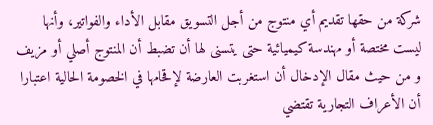شركة من حقها تقديم أي منتوج من أجل التسويق مقابل الأداء والفواتير، وأنها ليست مختصة أو مهندسة كيميائية حتى يتسنى لها أن تضبط أن المنتوج أصلي أو مزيف و من حيث مقال الإدخال أن استغربت العارضة لإقحامها في الخصومة الحالية اعتبارا أن الأعراف التجارية تقتضي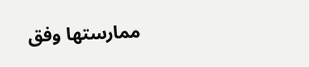ممارستها وفق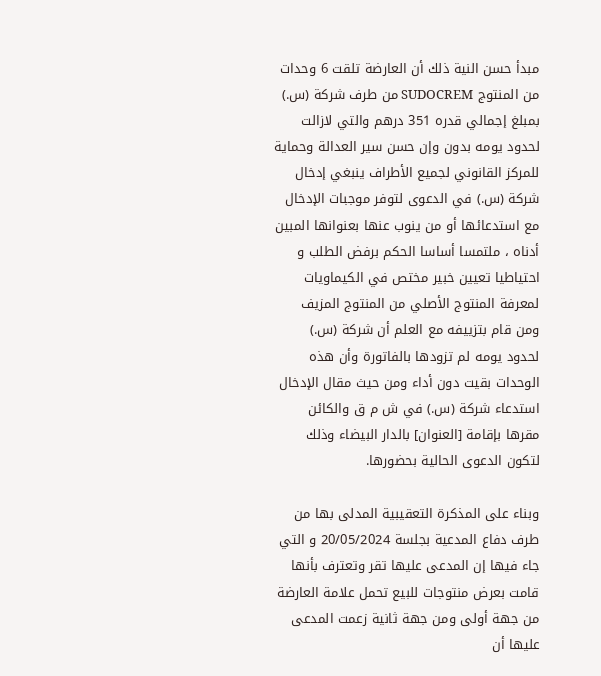مبدأ حسن النية ذلك أن العارضة تلقت 6 وحدات من المنتوج SUDOCREM من طرف شركة (س.) بمبلغ إجمالي قدره 351 درهم والتي لازالت لحدود يومه بدون وإن حسن سير العدالة وحماية للمركز القانوني لجميع الأطراف ينبغي إدخال شركة (س.) في الدعوى لتوفر موجبات الإدخال مع استدعائها أو من ينوب عنها بعنوانها المبين أدناه ، ملتمسا أساسا الحكم برفض الطلب و احتياطيا تعيين خبير مختص في الكيماويات لمعرفة المنتوج الأصلي من المنتوج المزيف ومن قام بتزييفه مع العلم أن شركة (س.) لحدود يومه لم تزودها بالفاتورة وأن هذه الوحدات بقيت دون أداء ومن حيث مقال الإدخال استدعاء شركة (س.) في ش م ق والكائن مقرها بإقامة [العنوان] بالدار البيضاء وذلك لتكون الدعوى الحالية بحضورها.

وبناء على المذكرة التعقيبية المدلى بها من طرف دفاع المدعية بجلسة 20/05/2024 و التي جاء فيها إن المدعى عليها تقر وتعترف بأنها قامت بعرض منتوجات للبيع تحمل علامة العارضة من جهة أولى ومن جهة ثانية زعمت المدعى عليها أن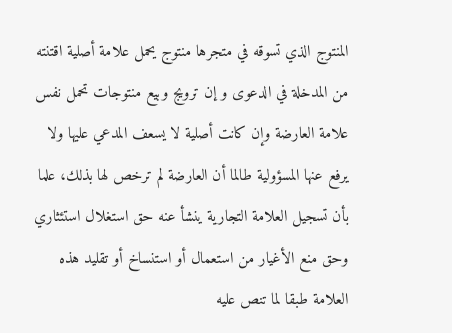المنتوج الذي تسوقه في متجرها منتوج يحمل علامة أصلية اقتنته من المدخلة في الدعوى و إن ترويج وبيع منتوجات تحمل نفس علامة العارضة وإن كانت أصلية لا يسعف المدعي عليها ولا يرفع عنها المسؤولية طالما أن العارضة لم ترخص لها بذلك، علما بأن تسجيل العلامة التجارية ينشأ عنه حق استغلال استئثاري وحق منع الأغيار من استعمال أو استنساخ أو تقليد هذه العلامة طبقا لما تنص عليه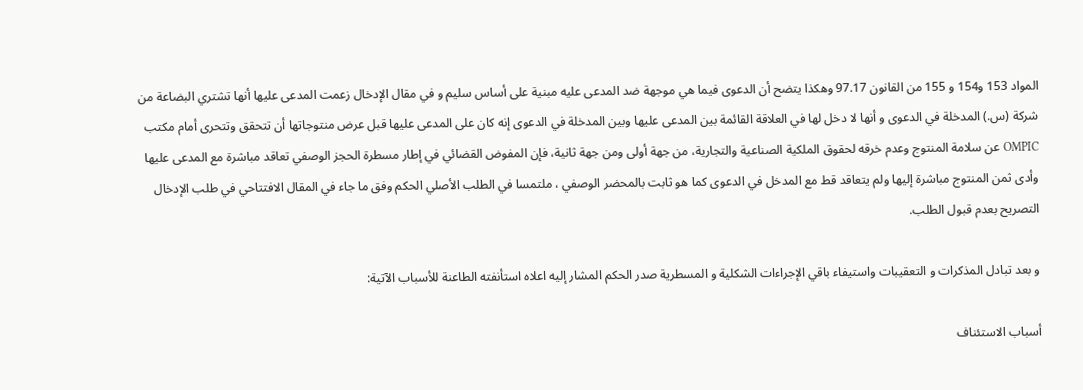المواد 153 و154 و 155 من القانون 97.17 وهكذا يتضح أن الدعوى فيما هي موجهة ضد المدعى عليه مبنية على أساس سليم و في مقال الإدخال زعمت المدعى عليها أنها تشتري البضاعة من شركة (س.) المدخلة في الدعوى و أنها لا دخل لها في العلاقة القائمة بين المدعى عليها وبين المدخلة في الدعوى إنه كان على المدعى عليها قبل عرض منتوجاتها أن تتحقق وتتحرى أمام مكتب OMPIC عن سلامة المنتوج وعدم خرقه لحقوق الملكية الصناعية والتجارية، من جهة أولى ومن جهة ثانية، فإن المفوض القضائي في إطار مسطرة الحجز الوصفي تعاقد مباشرة مع المدعى عليها وأدى ثمن المنتوج مباشرة إليها ولم يتعاقد قط مع المدخل في الدعوى كما هو ثابت بالمحضر الوصفي ، ملتمسا في الطلب الأصلي الحكم وفق ما جاء في المقال الافتتاحي في طلب الإدخال التصريح بعدم قبول الطلب.

و بعد تبادل المذكرات و التعقيبات واستيفاء باقي الإجراءات الشكلية و المسطرية صدر الحكم المشار إليه اعلاه استأنفته الطاعنة للأسباب الآتية:

أسباب الاستئناف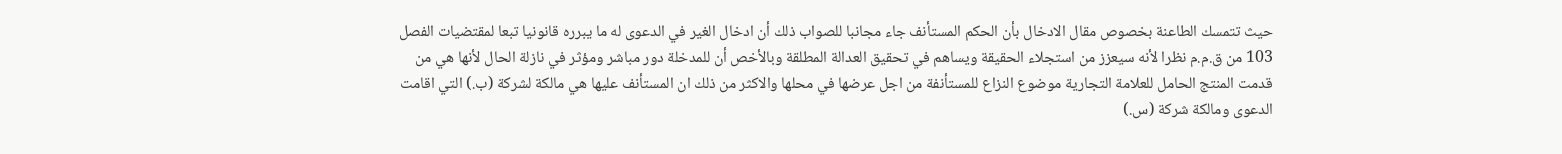حيث تتمسك الطاعنة بخصوص مقال الادخال بأن الحكم المستأنف جاء مجانبا للصواب ذلك أن ادخال الغير في الدعوى له ما يبرره قانونيا تبعا لمقتضيات الفصل 103 من ق.م.م نظرا لأنه سيعزز من استجلاء الحقيقة ويساهم في تحقيق العدالة المطلقة وبالأخص أن للمدخلة دور مباشر ومؤثر في نازلة الحال لأنها هي من قدمت المنتج الحامل للعلامة التجارية موضوع النزاع للمستأنفة من اجل عرضها في محلها والاكثر من ذلك ان المستأنف عليها هي مالكة لشركة (ب.) التي اقامت الدعوى ومالكة شركة (س.)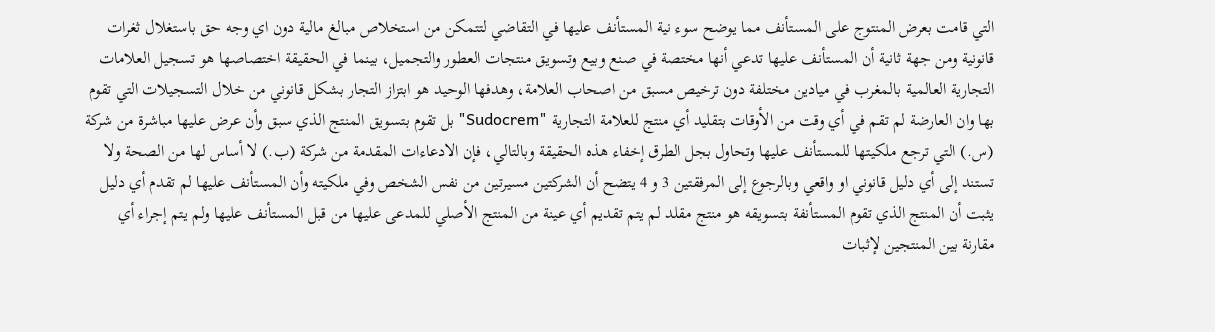التي قامت بعرض المنتوج على المستأنف مما يوضح سوء نية المستأنف عليها في التقاضي لتتمكن من استخلاص مبالغ مالية دون اي وجه حق باستغلال ثغرات قانونية ومن جهة ثانية أن المستأنف عليها تدعي أنها مختصة في صنع وبيع وتسويق منتجات العطور والتجميل، بينما في الحقيقة اختصاصها هو تسجيل العلامات التجارية العالمية بالمغرب في ميادين مختلفة دون ترخيص مسبق من اصحاب العلامة، وهدفها الوحيد هو ابتزاز التجار بشكل قانوني من خلال التسجيلات التي تقوم بها وان العارضة لم تقم في أي وقت من الأوقات بتقليد أي منتج للعلامة التجارية "Sudocrem" بل تقوم بتسويق المنتج الذي سبق وأن عرض عليها مباشرة من شركة (س.) التي ترجع ملكيتها للمستأنف عليها وتحاول بجل الطرق إخفاء هذه الحقيقة وبالتالي، فإن الادعاءات المقدمة من شركة (ب.) لا أساس لها من الصحة ولا تستند إلى أي دليل قانوني او واقعي وبالرجوع إلى المرفقتين 3 و 4 يتضح أن الشركتين مسيرتين من نفس الشخص وفي ملكيته وأن المستأنف عليها لم تقدم أي دليل يثبت أن المنتج الذي تقوم المستأنفة بتسويقه هو منتج مقلد لم يتم تقديم أي عينة من المنتج الأصلي للمدعى عليها من قبل المستأنف عليها ولم يتم إجراء أي مقارنة بين المنتجين لإثبات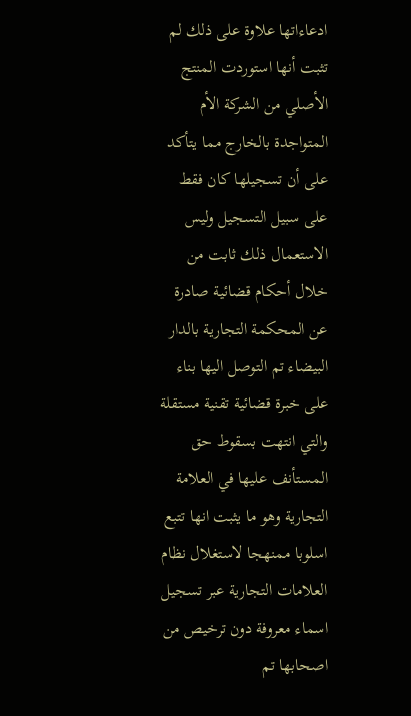ادعاءاتها علاوة على ذلك لم تثبت أنها استوردت المنتج الأصلي من الشركة الأم المتواجدة بالخارج مما يتأكد على أن تسجيلها كان فقط على سبيل التسجيل وليس الاستعمال ذلك ثابت من خلال أحكام قضائية صادرة عن المحكمة التجارية بالدار البيضاء تم التوصل اليها بناء على خبرة قضائية تقنية مستقلة والتي انتهت بسقوط حق المستأنف عليها في العلامة التجارية وهو ما يثبت انها تتبع اسلوبا ممنهجا لاستغلال نظام العلامات التجارية عبر تسجيل اسماء معروفة دون ترخيص من اصحابها تم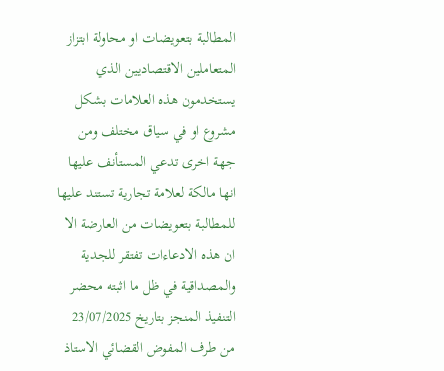المطالبة بتعويضات او محاولة ابتزاز المتعاملين الاقتصاديين الذي يستخدمون هذه العلامات بشكل مشروع او في سياق مختلف ومن جهة اخرى تدعي المستأنف عليها انها مالكة لعلامة تجارية تستند عليها للمطالبة بتعويضات من العارضة الا ان هذه الادعاءات تفتقر للجدية والمصداقية في ظل ما اثبته محضر التنفيذ المنجز بتاريخ 23/07/2025 من طرف المفوض القضائي الاستاذ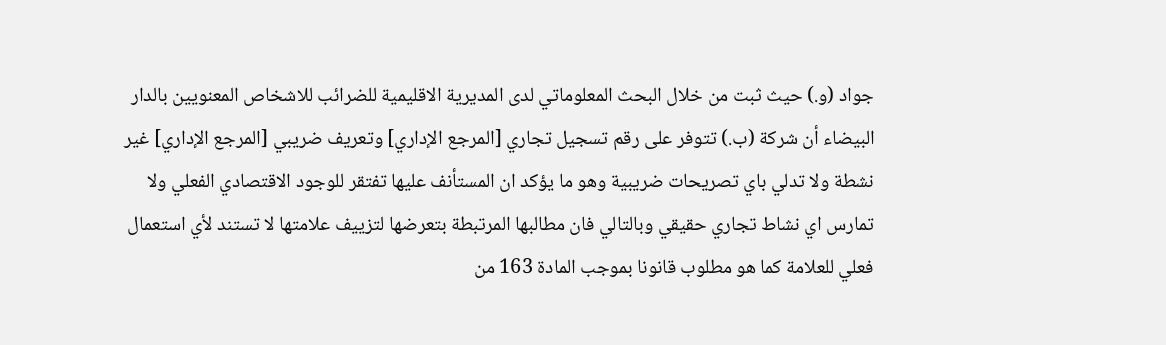جواد (و.) حيث ثبت من خلال البحث المعلوماتي لدى المديرية الاقليمية للضرائب للاشخاص المعنويين بالدار البيضاء أن شركة (ب.) تتوفر على رقم تسجيل تجاري [المرجع الإداري] وتعريف ضريبي [المرجع الإداري] غير نشطة ولا تدلي باي تصريحات ضريبية وهو ما يؤكد ان المستأنف عليها تفتقر للوجود الاقتصادي الفعلي ولا تمارس اي نشاط تجاري حقيقي وبالتالي فان مطالبها المرتبطة بتعرضها لتزييف علامتها لا تستند لأي استعمال فعلي للعلامة كما هو مطلوب قانونا بموجب المادة 163 من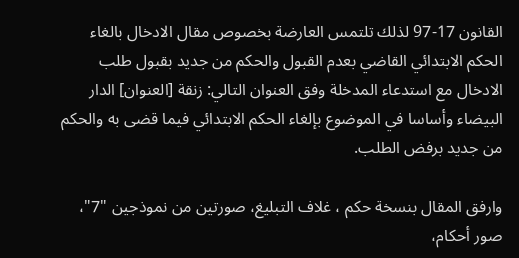القانون 17-97 لذلك تلتمس العارضة بخصوص مقال الادخال بالغاء الحكم الابتدائي القاضي بعدم القبول والحكم من جديد بقبول طلب الادخال مع استدعاء المدخلة وفق العنوان التالي: زنقة [العنوان] الدار البيضاء وأساسا في الموضوع بإلغاء الحكم الابتدائي فيما قضى به والحكم من جديد برفض الطلب.

وارفق المقال بنسخة حكم ، غلاف التبليغ، صورتين من نموذجين "7"، صور أحكام،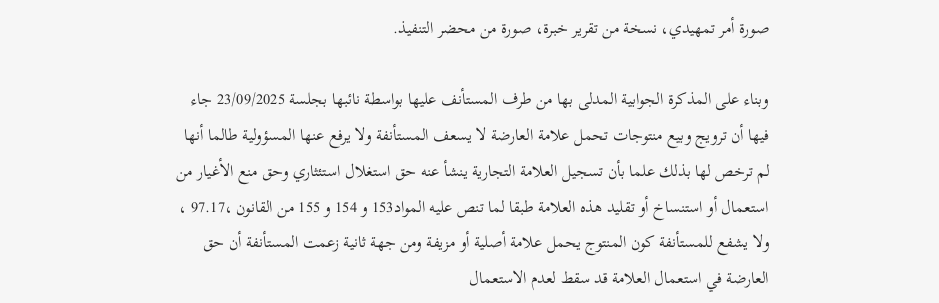صورة أمر تمهيدي، نسخة من تقرير خبرة، صورة من محضر التنفيذ.

وبناء على المذكرة الجوابية المدلى بها من طرف المستأنف عليها بواسطة نائبها بجلسة 23/09/2025 جاء فيها أن ترويج وبيع منتوجات تحمل علامة العارضة لا يسعف المستأنفة ولا يرفع عنها المسؤولية طالما أنها لم ترخص لها بذلك علما بأن تسجيل العلامة التجارية ينشأ عنه حق استغلال استئثاري وحق منع الأغيار من استعمال أو استنساخ أو تقليد هذه العلامة طبقا لما تنص عليه المواد153 و 154 و 155 من القانون ،97.17 ، ولا يشفع للمستأنفة كون المنتوج يحمل علامة أصلية أو مزيفة ومن جهة ثانية زعمت المستأنفة أن حق العارضة في استعمال العلامة قد سقط لعدم الاستعمال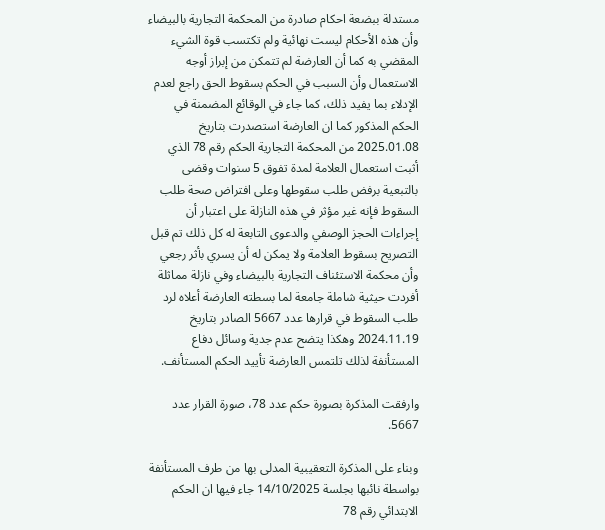مستدلة ببضعة احكام صادرة من المحكمة التجارية بالبيضاء وأن هذه الأحكام ليست نهائية ولم تكتسب قوة الشيء المقضي به كما أن العارضة لم تتمكن من إبراز أوجه الاستعمال وأن السبب في الحكم بسقوط الحق راجع لعدم الإدلاء بما يفيد ذلك، كما جاء في الوقائع المضمنة في الحكم المذكور كما ان العارضة استصدرت بتاريخ 2025.01.08 من المحكمة التجارية الحكم رقم 78 الذي أثبت استعمال العلامة لمدة تفوق 5 سنوات وقضى بالتبعية برفض طلب سقوطها وعلى افتراض صحة طلب السقوط فإنه غير مؤثر في هذه النازلة على اعتبار أن إجراءات الحجز الوصفي والدعوى التابعة له كل ذلك تم قبل التصريح بسقوط العلامة ولا يمكن له أن يسري بأثر رجعي وأن محكمة الاستئناف التجارية بالبيضاء وفي نازلة مماثلة أفردت حيثية شاملة جامعة لما بسطته العارضة أعلاه لرد طلب السقوط في قرارها عدد 5667 الصادر بتاريخ 2024.11.19 وهكذا يتضح عدم جدية وسائل دفاع المستأنفة لذلك تلتمس العارضة تأييد الحكم المستأنف.

وارفقت المذكرة بصورة حكم عدد 78، صورة القرار عدد 5667.

وبناء على المذكرة التعقيبية المدلى بها من طرف المستأنفة بواسطة نائبها بجلسة 14/10/2025 جاء فيها ان الحكم الابتدائي رقم 78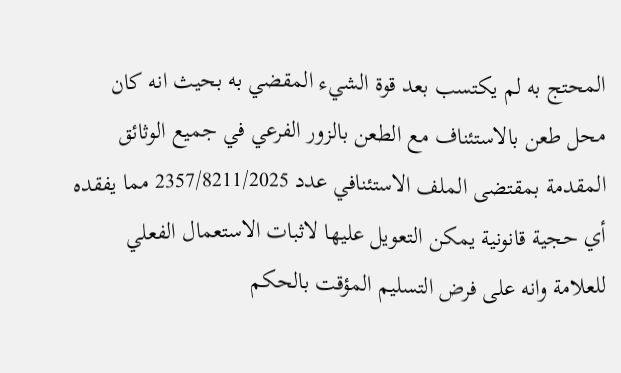المحتج به لم يكتسب بعد قوة الشيء المقضي به بحيث انه كان محل طعن بالاستئناف مع الطعن بالزور الفرعي في جميع الوثائق المقدمة بمقتضى الملف الاستئنافي عدد 2357/8211/2025 مما يفقده أي حجية قانونية يمكن التعويل عليها لاثبات الاستعمال الفعلي للعلامة وانه على فرض التسليم المؤقت بالحكم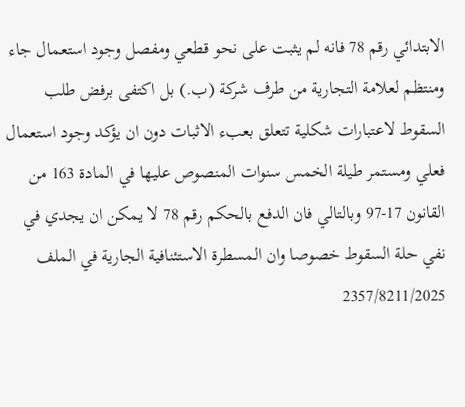الابتدائي رقم 78 فانه لم يثبت على نحو قطعي ومفصل وجود استعمال جاء ومنتظم لعلامة التجارية من طرف شركة (ب.) بل اكتفى برفض طلب السقوط لاعتبارات شكلية تتعلق بعبء الاثبات دون ان يؤكد وجود استعمال فعلي ومستمر طيلة الخمس سنوات المنصوص عليها في المادة 163 من القانون 17-97 وبالتالي فان الدفع بالحكم رقم 78 لا يمكن ان يجدي في نفي حلة السقوط خصوصا وان المسطرة الاستئنافية الجارية في الملف 2357/8211/2025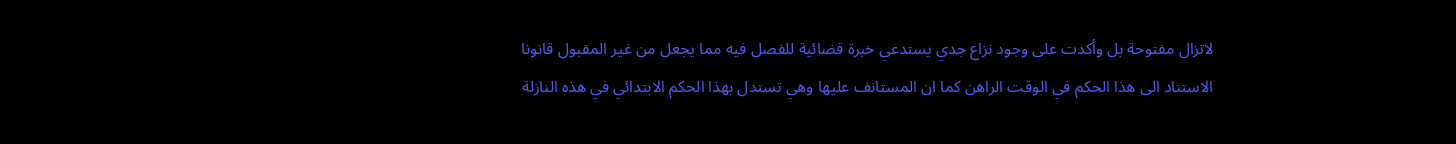لاتزال مفتوحة بل وأكدت على وجود نزاع جدي يستدعي خبرة قضائية للفصل فيه مما يجعل من غير المقبول قانونا الاستناد الى هذا الحكم في الوقت الراهن كما ان المستانف عليها وهي تستدل بهذا الحكم الابتدائي في هذه النازلة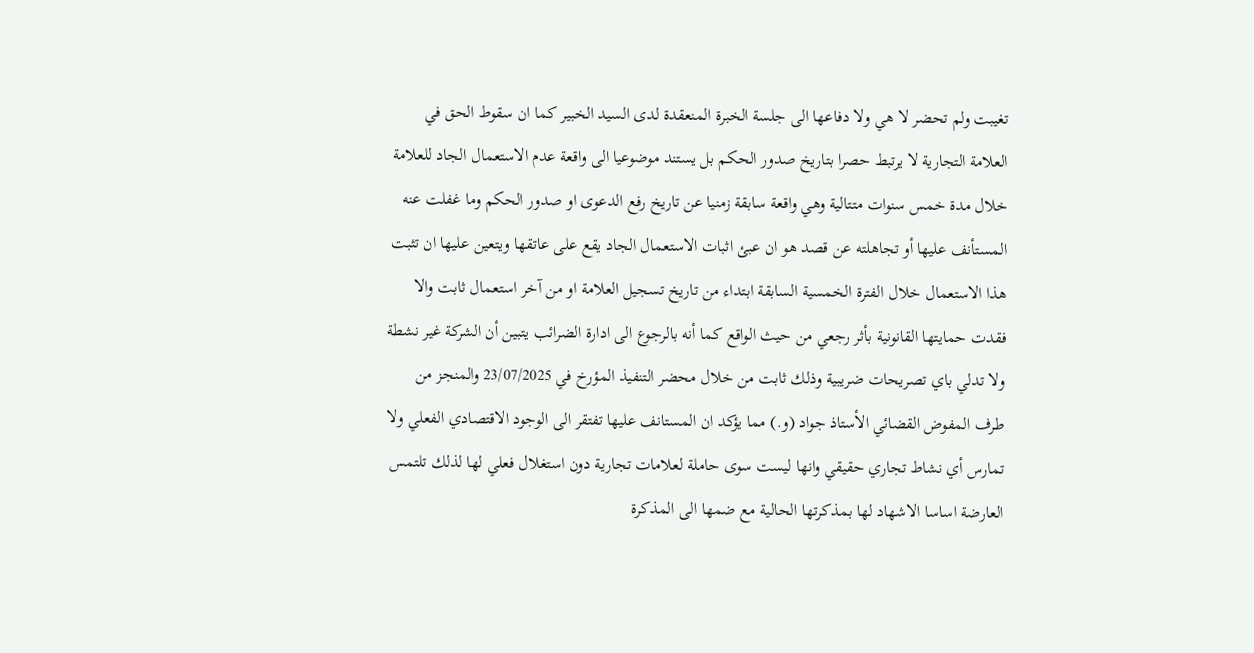تغيبت ولم تحضر لا هي ولا دفاعها الى جلسة الخبرة المنعقدة لدى السيد الخبير كما ان سقوط الحق في العلامة التجارية لا يرتبط حصرا بتاريخ صدور الحكم بل يستند موضوعيا الى واقعة عدم الاستعمال الجاد للعلامة خلال مدة خمس سنوات متتالية وهي واقعة سابقة زمنيا عن تاريخ رفع الدعوى او صدور الحكم وما غفلت عنه المستأنف عليها أو تجاهلته عن قصد هو ان عبئ اثبات الاستعمال الجاد يقع على عاتقها ويتعين عليها ان تثبت هذا الاستعمال خلال الفترة الخمسية السابقة ابتداء من تاريخ تسجيل العلامة او من آخر استعمال ثابت والا فقدت حمايتها القانونية بأثر رجعي من حيث الواقع كما أنه بالرجوع الى ادارة الضرائب يتبين أن الشركة غير نشطة ولا تدلي باي تصريحات ضريبية وذلك ثابت من خلال محضر التنفيذ المؤرخ في 23/07/2025 والمنجز من طرف المفوض القضائي الأستاذ جواد (و.) مما يؤكد ان المستانف عليها تفتقر الى الوجود الاقتصادي الفعلي ولا تمارس أي نشاط تجاري حقيقي وانها ليست سوى حاملة لعلامات تجارية دون استغلال فعلي لها لذلك تلتمس العارضة اساسا الاشهاد لها بمذكرتها الحالية مع ضمها الى المذكرة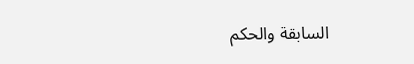السابقة والحكم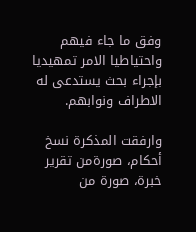وفق ما جاء فيهم واحتياطيا الامر تمهيديا بإجراء بحث يستدعى له الاطراف ونوابهم.

وارفقت المذكرة نسخ أحكام، صورةمن تقرير خبرة، صورة من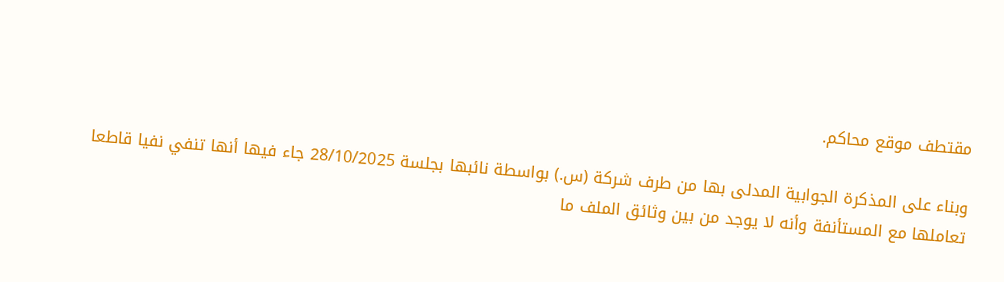مقتطف موقع محاكم.

وبناء على المذكرة الجوابية المدلى بها من طرف شركة (س.) بواسطة نائبها بجلسة 28/10/2025 جاء فيها أنها تنفي نفيا قاطعا تعاملها مع المستأنفة وأنه لا يوجد من بين وثائق الملف ما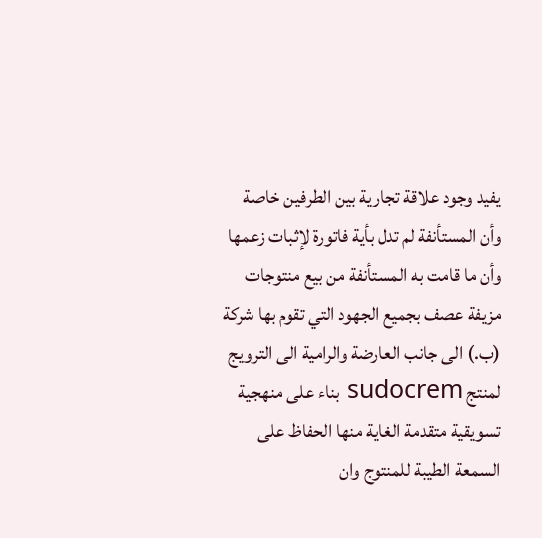يفيد وجود علاقة تجارية بين الطرفين خاصة وأن المستأنفة لم تدل بأية فاتورة لإثبات زعمها وأن ما قامت به المستأنفة من بيع منتوجات مزيفة عصف بجميع الجهود التي تقوم بها شركة (ب.) الى جانب العارضة والرامية الى الترويج لمنتج sudocrem بناء على منهجية تسويقية متقدمة الغاية منها الحفاظ على السمعة الطيبة للمنتوج وان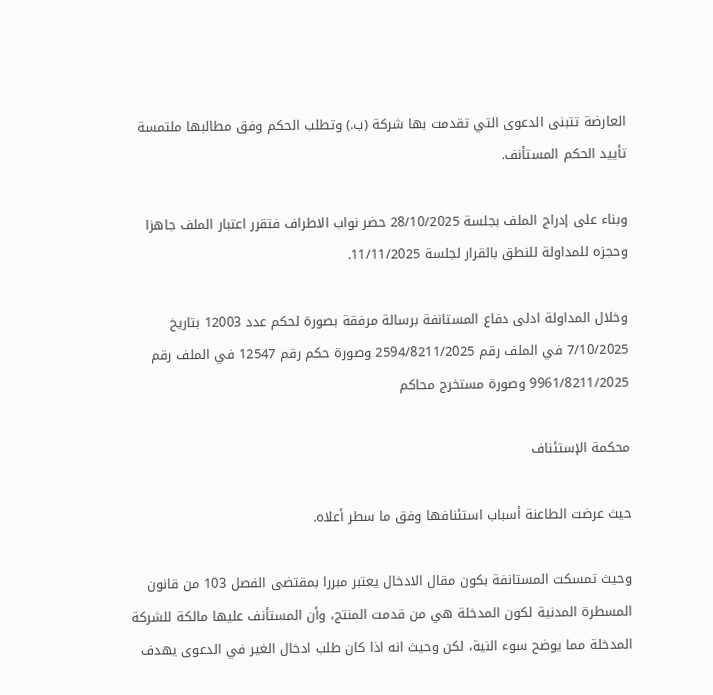العارضة تتبنى الدعوى التي تقدمت بها شركة (ب.) وتطلب الحكم وفق مطالبها ملتمسة تأييد الحكم المستأنف.

وبناء على إدراج الملف بجلسة 28/10/2025 حضر نواب الاطراف فتقرر اعتبار الملف جاهزا وحجزه للمداولة للنطق بالقرار لجلسة 11/11/2025.

وخلال المداولة ادلى دفاع المستانفة برسالة مرفقة بصورة لحكم عدد 12003 بتاريخ 7/10/2025 في الملف رقم 2594/8211/2025 وصورة حكم رقم 12547 في الملف رقم 9961/8211/2025 وصورة مستخرج محاكم

محكمة الإستئناف

حيث عرضت الطاعنة أسباب استئنافها وفق ما سطر أعلاه.

وحيث تمسكت المستانفة بكون مقال الادخال يعتبر مبررا بمقتضى الفصل 103 من قانون المسطرة المدنية لكون المدخلة هي من قدمت المنتج، وأن المستأنف عليها مالكة للشركة المدخلة مما يوضح سوء النية، لكن وحيث انه اذا كان طلب ادخال الغير في الدعوى يهدف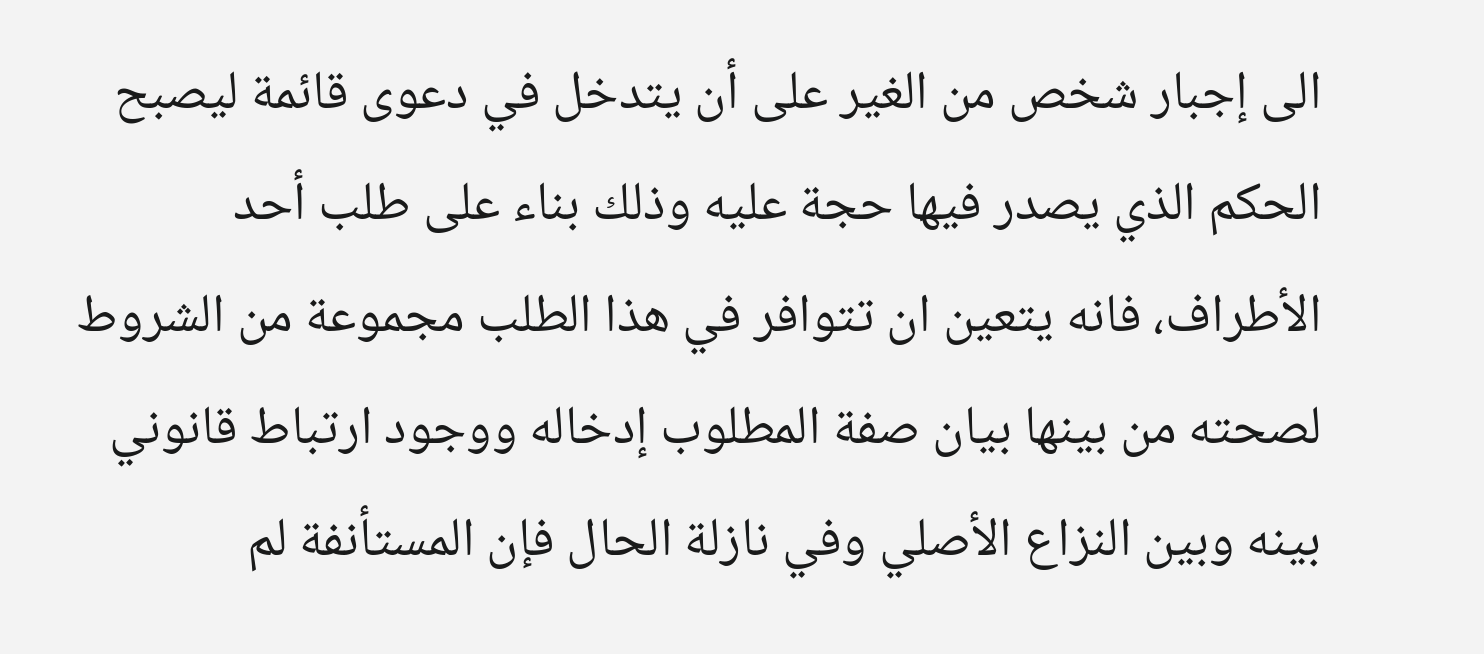الى إجبار شخص من الغير على أن يتدخل في دعوى قائمة ليصبح الحكم الذي يصدر فيها حجة عليه وذلك بناء على طلب أحد الأطراف، فانه يتعين ان تتوافر في هذا الطلب مجموعة من الشروط لصحته من بينها بيان صفة المطلوب إدخاله ووجود ارتباط قانوني بينه وبين النزاع الأصلي وفي نازلة الحال فإن المستأنفة لم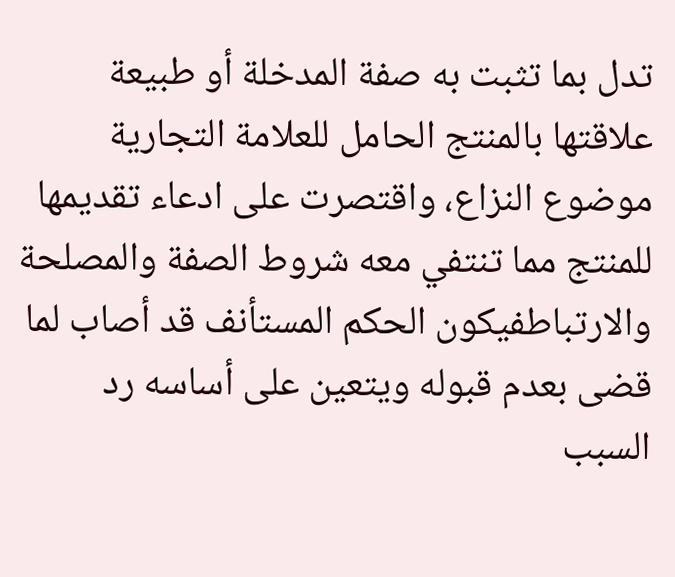تدل بما تثبت به صفة المدخلة أو طبيعة علاقتها بالمنتج الحامل للعلامة التجارية موضوع النزاع، واقتصرت على ادعاء تقديمها للمنتج مما تنتفي معه شروط الصفة والمصلحة والارتباطفيكون الحكم المستأنف قد أصاب لما قضى بعدم قبوله ويتعين على أساسه رد السبب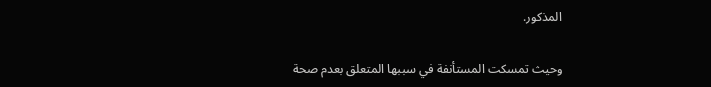المذكور.

وحيث تمسكت المستأنفة في سببها المتعلق بعدم صحة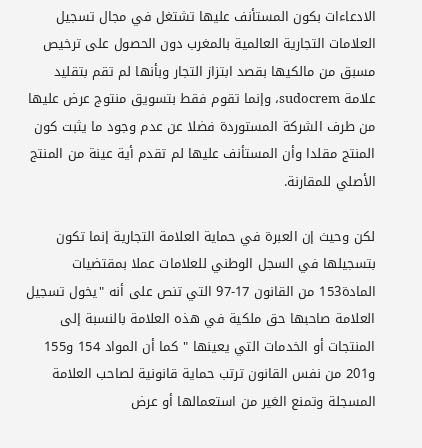الادعاءات بكون المستأنف عليها تشتغل في مجال تسجيل العلامات التجارية العالمية بالمغرب دون الحصول على ترخيص مسبق من مالكيها بقصد ابتزاز التجار وبأنها لم تقم بتقليد علامة sudocrem، وإنما تقوم فقط بتسويق منتوج عرض عليها من طرف الشركة المستوردة فضلا عن عدم وجود ما يثبت كون المنتج مقلدا وأن المستأنف عليها لم تقدم أية عينة من المنتج الأصلي للمقارنة.

لكن وحيث إن العبرة في حماية العلامة التجارية إنما تكون بتسجيلها في السجل الوطني للعلامات عملا بمقتضيات المادة153 من القانون 17-97 التي تنص على أنه "يخول تسجيل العلامة صاحبها حق ملكية في هذه العلامة بالنسبة إلى المنتجات أو الخدمات التي يعينها " كما أن المواد 154 و155 و201 من نفس القانون ترتب حماية قانونية لصاحب العلامة المسجلة وتمنع الغير من استعمالها أو عرض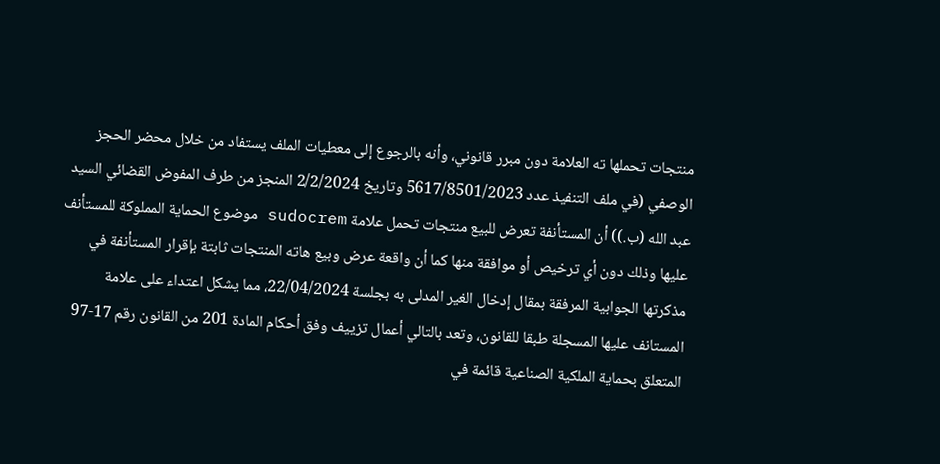منتجات تحملها ته العلامة دون مبرر قانوني، وأنه بالرجوع إلى معطيات الملف يستفاد من خلال محضر الحجز الوصفي (في ملف التنفيذ عدد 5617/8501/2023 وتاريخ 2/2/2024 المنجز من طرف المفوض القضائي السيد عبد الله (ب.)) أن المستأنفة تعرض للبيع منتجات تحمل علامة sudocrem موضوع الحماية المملوكة للمستأنف عليها وذلك دون أي ترخيص أو موافقة منها كما أن واقعة عرض وبيع هاته المنتجات ثابتة بإقرار المستأنفة في مذكرتها الجوابية المرفقة بمقال إدخال الغير المدلى به بجلسة 22/04/2024، مما يشكل اعتداء على علامة المستانف عليها المسجلة طبقا للقانون، وتعد بالتالي أعمال تزييف وفق أحكام المادة 201 من القانون رقم 17-97 المتعلق بحماية الملكية الصناعية قائمة في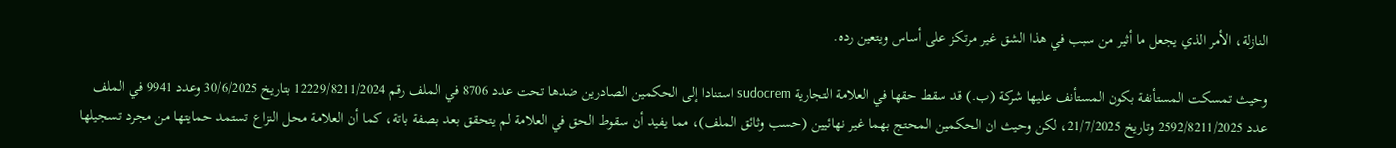النازلة، الأمر الذي يجعل ما أثير من سبب في هذا الشق غير مرتكز على أساس ويتعين رده.

وحيث تمسكت المستأنفة بكون المستأنف عليها شركة (ب.) قد سقط حقها في العلامة التجارية sudocrem استنادا إلى الحكمين الصادرين ضدها تحت عدد 8706 في الملف رقم 12229/8211/2024 بتاريخ 30/6/2025 وعدد 9941 في الملف عدد 2592/8211/2025 وتاريخ 21/7/2025، لكن وحيث ان الحكمين المحتج بهما غير نهائيين (حسب وثائق الملف)، مما يفيد أن سقوط الحق في العلامة لم يتحقق بعد بصفة باتة، كما أن العلامة محل النزاع تستمد حمايتها من مجرد تسجيلها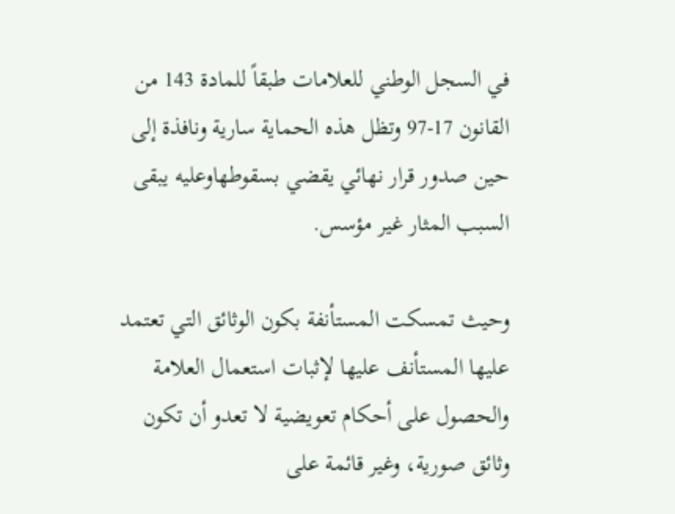في السجل الوطني للعلامات طبقاً للمادة 143 من القانون 17-97 وتظل هذه الحماية سارية ونافذة إلى حين صدور قرار نهائي يقضي بسقوطهاوعليه يبقى السبب المثار غير مؤسس.

وحيث تمسكت المستأنفة بكون الوثائق التي تعتمد عليها المستأنف عليها لإثبات استعمال العلامة والحصول على أحكام تعويضية لا تعدو أن تكون وثائق صورية، وغير قائمة على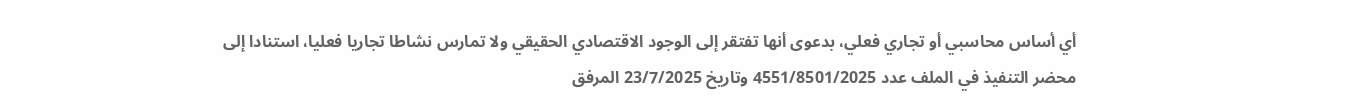أي أساس محاسبي أو تجاري فعلي، بدعوى أنها تفتقر إلى الوجود الاقتصادي الحقيقي ولا تمارس نشاطا تجاريا فعليا، استنادا إلى محضر التنفيذ في الملف عدد 4551/8501/2025 وتاريخ 23/7/2025 المرفق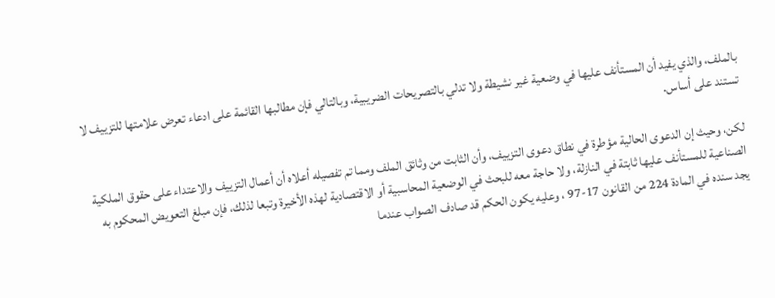بالملف، والذي يفيد أن المستأنف عليها في وضعية غير نشيطة ولا تدلي بالتصريحات الضريبية، وبالتالي فإن مطالبها القائمة على ادعاء تعرض علامتها للتزييف لا تستند على أساس.

لكن، وحيث إن الدعوى الحالية مؤطرة في نطاق دعوى التزييف، وأن الثابت من وثائق الملف ومما تم تفصيله أعلاه أن أعمال التزييف والاعتداء على حقوق الملكية الصناعية للمستأنف عليها ثابتة في النازلة، ولا حاجة معه للبحث في الوضعية المحاسبية أو الاقتصادية لهذه الأخيرة وتبعا لذلك، فإن مبلغ التعويض المحكوم به يجد سنده في المادة 224 من القانون 17-97 ، وعليه يكون الحكم قد صادف الصواب عندما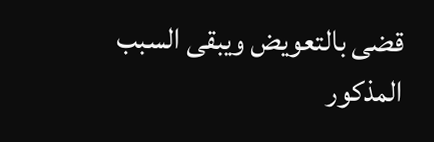قضى بالتعويض ويبقى السبب المذكور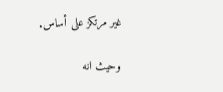غير مرتكز على أساس.

وحيث انه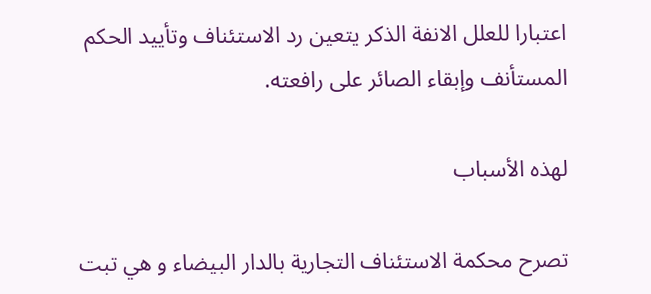اعتبارا للعلل الانفة الذكر يتعين رد الاستئناف وتأييد الحكم المستأنف وإبقاء الصائر على رافعته.

لهذه الأسباب

تصرح محكمة الاستئناف التجارية بالدار البيضاء و هي تبت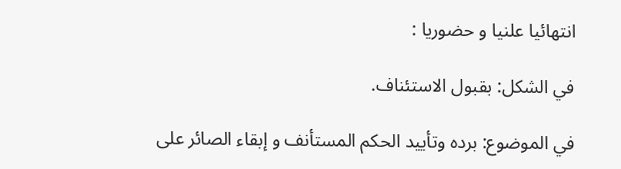انتهائيا علنيا و حضوريا :

في الشكل: بقبول الاستئناف.

في الموضوع: برده وتأييد الحكم المستأنف و إبقاء الصائر على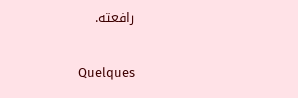رافعته.

Quelques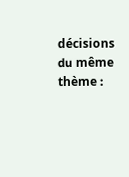décisions du même thème :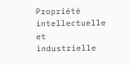Propriété intellectuelle et industrielle